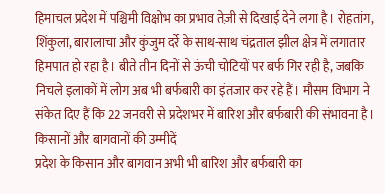हिमाचल प्रदेश में पश्चिमी विक्षोभ का प्रभाव तेज़ी से दिखाई देने लगा है। रोहतांग, शिंकुला, बारालाचा और कुंजुम दर्रे के साथ-साथ चंद्रताल झील क्षेत्र में लगातार हिमपात हो रहा है। बीते तीन दिनों से ऊंची चोटियों पर बर्फ गिर रही है, जबकि निचले इलाकों में लोग अब भी बर्फबारी का इंतजार कर रहे हैं। मौसम विभाग ने संकेत दिए हैं कि 22 जनवरी से प्रदेशभर में बारिश और बर्फबारी की संभावना है।
किसानों और बागवानों की उम्मीदें
प्रदेश के किसान और बागवान अभी भी बारिश और बर्फबारी का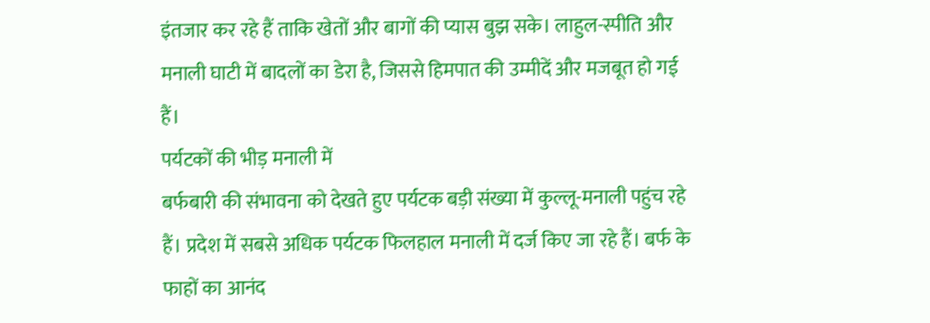इंतजार कर रहे हैं ताकि खेतों और बागों की प्यास बुझ सके। लाहुल-स्पीति और मनाली घाटी में बादलों का डेरा है, जिससे हिमपात की उम्मीदें और मजबूत हो गई हैं।
पर्यटकों की भीड़ मनाली में
बर्फबारी की संभावना को देखते हुए पर्यटक बड़ी संख्या में कुल्लू-मनाली पहुंच रहे हैं। प्रदेश में सबसे अधिक पर्यटक फिलहाल मनाली में दर्ज किए जा रहे हैं। बर्फ के फाहों का आनंद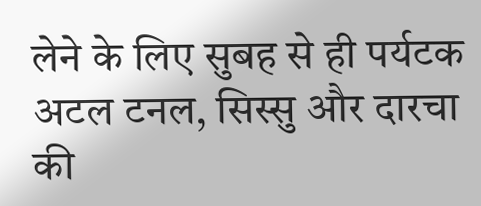लेने के लिए सुबह से ही पर्यटक अटल टनल, सिस्सु और दारचा की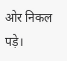ओर निकल पड़े।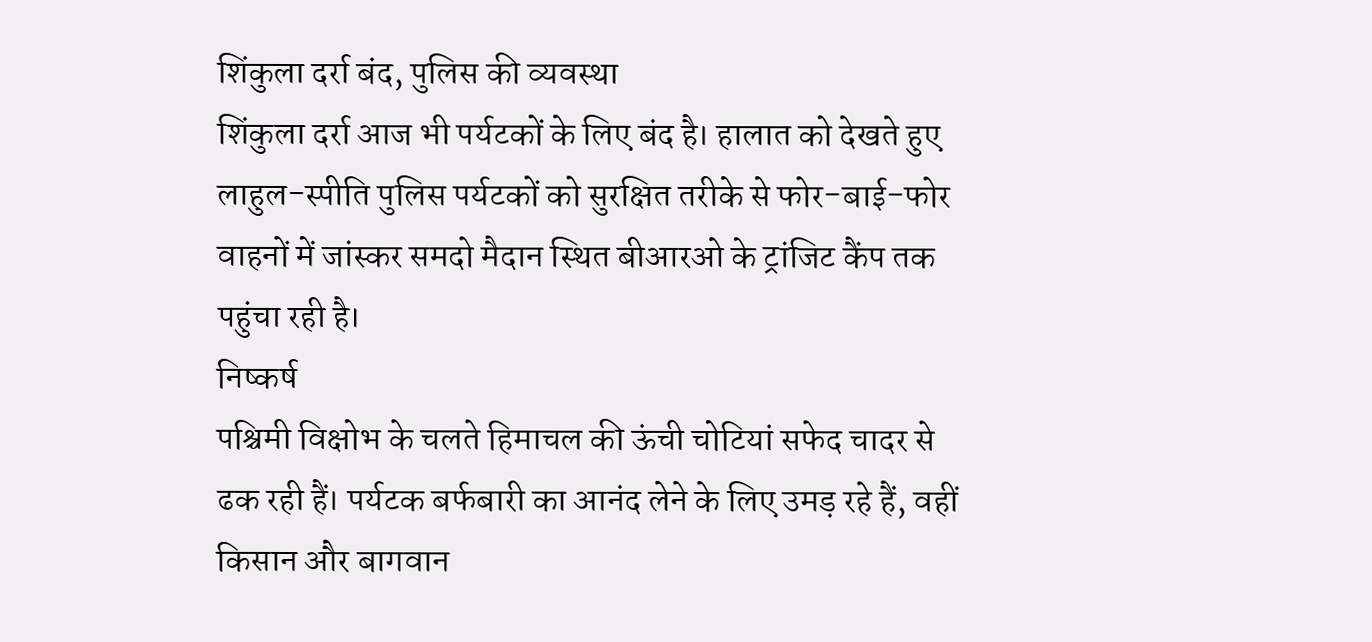शिंकुला दर्रा बंद, पुलिस की व्यवस्था
शिंकुला दर्रा आज भी पर्यटकों के लिए बंद है। हालात को देखते हुए लाहुल-स्पीति पुलिस पर्यटकों को सुरक्षित तरीके से फोर-बाई-फोर वाहनों में जांस्कर समदो मैदान स्थित बीआरओ के ट्रांजिट कैंप तक पहुंचा रही है।
निष्कर्ष
पश्चिमी विक्षोभ के चलते हिमाचल की ऊंची चोटियां सफेद चादर से ढक रही हैं। पर्यटक बर्फबारी का आनंद लेने के लिए उमड़ रहे हैं, वहीं किसान और बागवान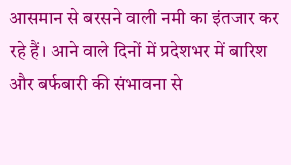आसमान से बरसने वाली नमी का इंतजार कर रहे हैं। आने वाले दिनों में प्रदेशभर में बारिश और बर्फबारी की संभावना से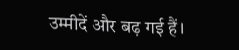उम्मीदें और बढ़ गई हैं।